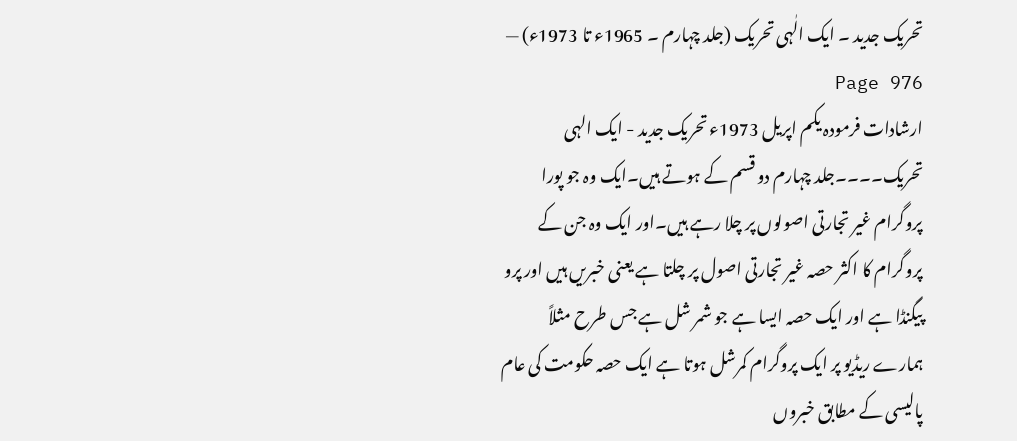تحریک جدید ۔ ایک الٰہی تحریک (جلد چہارم ۔ 1965ء تا 1973ء) — Page 976
ارشادات فرمودہ یکم اپریل 1973ء تحریک جدید - ایک الہی تحریک۔۔۔۔جلد چہارم دو قسم کے ہوتے ہیں۔ایک وہ جو پورا پروگرام غیر تجارتی اصولوں پر چلا رہے ہیں۔اور ایک وہ جن کے پروگرام کا اکثر حصہ غیر تجارتی اصول پر چلتا ہے یعنی خبریں ہیں اور پرو پیگنڈا ہے اور ایک حصہ ایسا ہے جو شمر شل ہے جس طرح مثلاً ہمارے ریڈیو پر ایک پروگرام کمرشل ہوتا ہے ایک حصہ حکومت کی عام پالیسی کے مطابق خبروں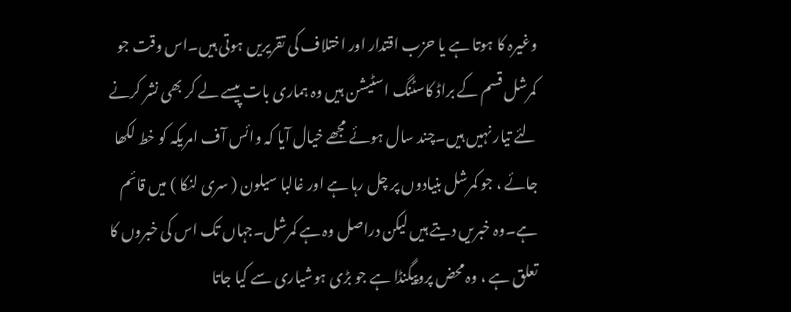وغیرہ کا ہوتا ہے یا حزب اقتدار اور اختلاف کی تقریریں ہوتی ہیں۔اس وقت جو کمرشل قسم کے براڈ کاسٹنگ اسٹیشن ہیں وہ ہماری بات پیسے لے کر بھی نشر کرنے لئے تیار نہیں ہیں۔چند سال ہوئے مجھے خیال آیا کہ وائس آف امریکہ کو خط لکھا جائے ، جو کمرشل بنیادوں پر چل رہا ہے اور غالبا سیلون ( سری لنکا ) میں قائم ہے۔وہ خبریں دیتے ہیں لیکن دراصل وہ ہے کمرشل۔جہاں تک اس کی خبروں کا تعلق ہے ، وہ محض پروپیگنڈا ہے جو بڑی ہوشیاری سے کیا جاتا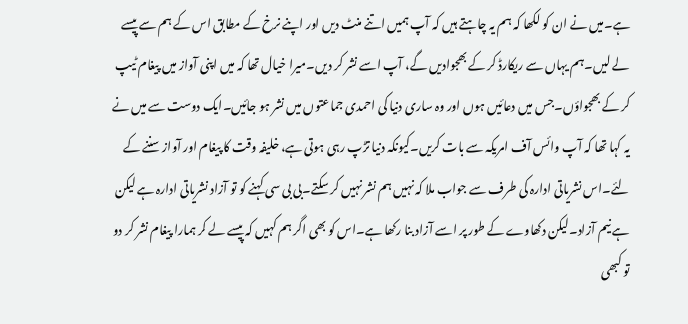ہے۔میں نے ان کو لکھا کہ ہم یہ چاہتے ہیں کہ آپ ہمیں اتنے منٹ دیں اور اپنے نرخ کے مطابق اس کے ہم سے پیسے لے لیں۔ہم یہاں سے ریکارڈ کر کے بھجوادیں گے، آپ اسے نشر کر دیں۔میرا خیال تھا کہ میں اپنی آواز میں پیغام ٹیپ کر کے بھجواؤں۔جس میں دعائیں ہوں اور وہ ساری دنیا کی احمدی جماعتوں میں نشر ہو جائیں۔ایک دوست سے میں نے یہ کہا تھا کہ آپ وائس آف امریکہ سے بات کریں۔کیونکہ دنیا تڑپ رہی ہوتی ہے، خلیفہ وقت کا پیغام اور آواز سننے کے لئے۔اس نشریاتی ادارہ کی طرف سے جواب ملا کہ نہیں ہم نشر نہیں کر سکتے۔بی بی سی کہنے کو تو آزاد نشریاتی ادارہ ہے لیکن ہے نیم آزاد۔لیکن دکھاوے کے طور پر اسے آزاد بنا رکھا ہے۔اس کو بھی اگر ہم کہیں کہ پیسے لے کر ہمارا پیغام نشر کر دو تو کبھی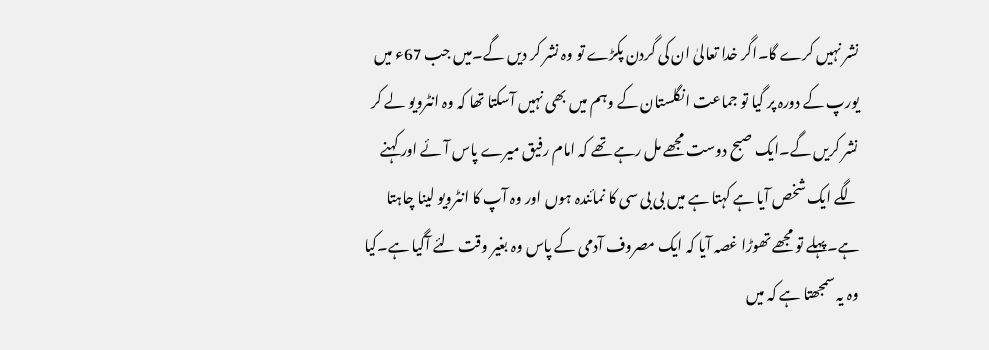نشر نہیں کرے گا۔اگر خدا تعالیٰ ان کی گردن پکڑے تو وہ نشر کر دیں گے۔میں جب 67ء میں یورپ کے دورہ پر گیا تو جماعت انگلستان کے وہم میں بھی نہیں آسکتا تھا کہ وہ انٹرویو لے کر نشر کریں گے۔ایک صبح دوست مجھے مل رہے تھے کہ امام رفیق میرے پاس آئے اور کہنے لگے ایک شخص آیا ہے کہتا ہے میں بی بی سی کا نمائندہ ہوں اور وہ آپ کا انٹرویو لینا چاہتا ہے۔پہلے تو مجھے تھوڑا غصہ آیا کہ ایک مصروف آدمی کے پاس وہ بغیر وقت لئے آگیا ہے۔کیا وہ یہ سمجھتا ہے کہ میں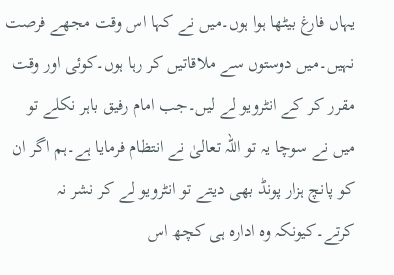یہاں فارغ بیٹھا ہوا ہوں۔میں نے کہا اس وقت مجھے فرصت نہیں۔میں دوستوں سے ملاقاتیں کر رہا ہوں۔کوئی اور وقت مقرر کر کے انٹرویو لے لیں۔جب امام رفیق باہر نکلے تو میں نے سوچا یہ تو اللہ تعالیٰ نے انتظام فرمایا ہے۔ہم اگر ان کو پانچ ہزار پونڈ بھی دیتے تو انٹرویو لے کر نشر نہ کرتے۔کیونکہ وہ ادارہ ہی کچھ اس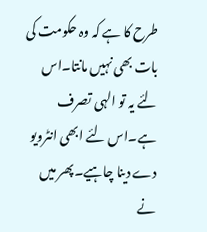طرح کا ہے کہ وہ حکومت کی بات بھی نہیں مانتا۔اس لئے یہ تو الہی تصرف ہے۔اس لئے ابھی انٹرویو دے دینا چاہیے۔پھر میں نے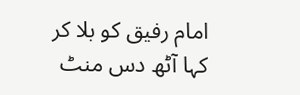امام رفیق کو بلا کر کہا آٹھ دس منٹ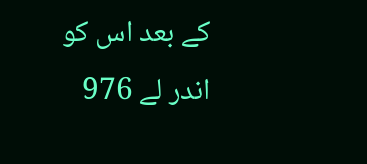کے بعد اس کو اندر لے 976